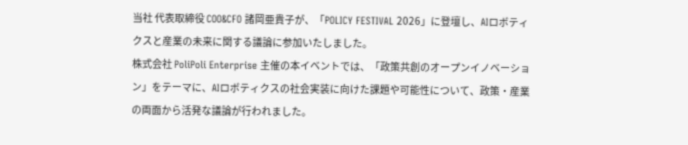当社 代表取締役 COO&CFO 諸岡亜貴子が、「POLICY FESTIVAL 2026」に登壇し、AIロボティクスと産業の未来に関する議論に参加いたしました。
株式会社 PoliPoli Enterprise 主催の本イベントでは、「政策共創のオープンイノベーション」をテーマに、AIロボティクスの社会実装に向けた課題や可能性について、政策・産業の両面から活発な議論が行われました。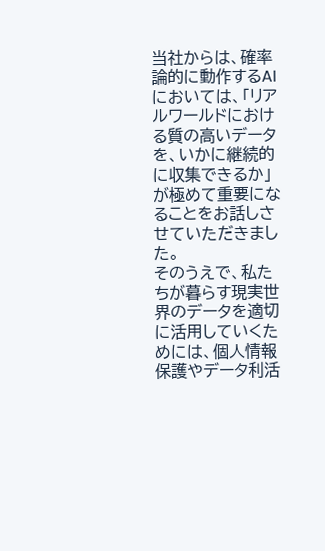当社からは、確率論的に動作するAIにおいては、「リアルワールドにおける質の高いデータを、いかに継続的に収集できるか」が極めて重要になることをお話しさせていただきました。
そのうえで、私たちが暮らす現実世界のデータを適切に活用していくためには、個人情報保護やデータ利活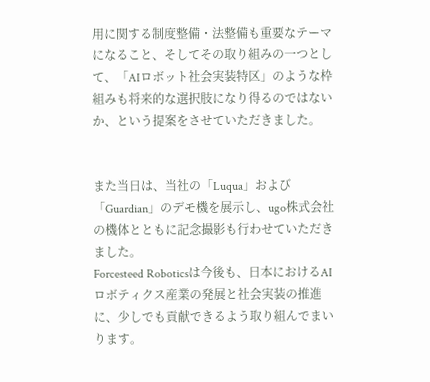用に関する制度整備・法整備も重要なテーマになること、そしてその取り組みの一つとして、「AIロボット社会実装特区」のような枠組みも将来的な選択肢になり得るのではないか、という提案をさせていただきました。


また当日は、当社の「Luqua」および「Guardian」のデモ機を展示し、ugo株式会社 の機体とともに記念撮影も行わせていただきました。
Forcesteed Roboticsは今後も、日本におけるAIロボティクス産業の発展と社会実装の推進に、少しでも貢献できるよう取り組んでまいります。